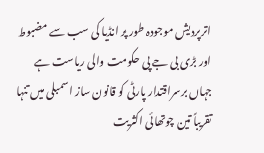اترپردیش موجودہ طور پر انڈیا کی سب سے مضبوط اور بڑی بی جے پی حکومت والی ریاست ہے جہاں برسراقتدار پارٹی کو قانون ساز اسمبلی میں تنہا تقریباً تین چوتھائی اکثریت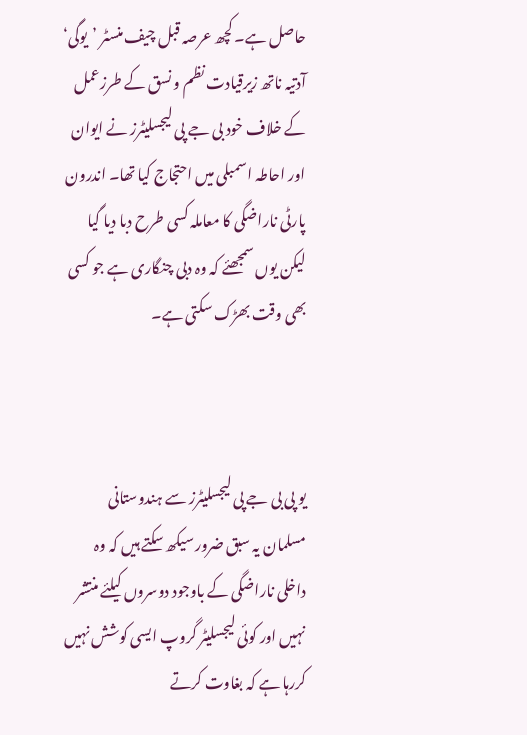حاصل ہے۔ کچھ عرصہ قبل چیف منسٹر ’یوگی‘ آدتیہ ناتھ زیرقیادت نظم و نسق کے طرزعمل کے خلاف خود بی جے پی لیجسلیٹرز نے ایوان اور احاطہ اسمبلی میں احتجاج کیا تھا۔ اندرون پارٹی ناراضگی کا معاملہ کسی طرح دبا دیا گیا لیکن یوں سمجھئے کہ وہ دبی چنگاری ہے جو کسی بھی وقت بھڑک سکتی ہے۔



یو پی بی جے پی لیجسلیٹرز سے ہندوستانی مسلمان یہ سبق ضرور سیکھ سکتے ہیں کہ وہ داخلی ناراضگی کے باوجود دوسروں کیلئے منتشر نہیں اور کوئی لیجسلیٹر گروپ ایسی کوشش نہیں کررہا ہے کہ بغاوت کرتے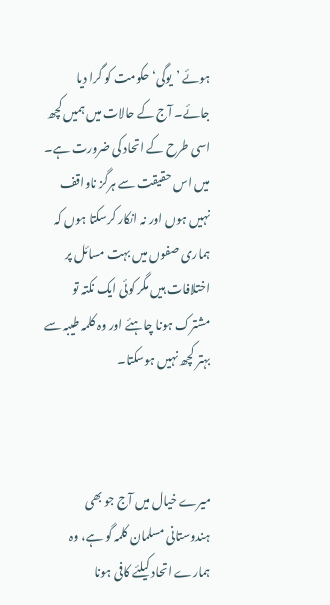ہوئے ’یوگی‘ حکومت کو گرا دیا جائے۔ آج کے حالات میں ہمیں کچھ اسی طرح کے اتحاد کی ضرورت ہے۔ میں اس حقیقت سے ہرگز ناواقف نہیں ہوں اور نہ انکار کرسکتا ہوں کہ ہماری صفوں میں بہت مسائل پر اختلافات ہیں مگر کوئی ایک نکتہ تو مشترک ہونا چاہئے اور وہ کلمہ طیبہ سے بہتر کچھ نہیں ہوسکتا۔



میرے خیال میں آج جو بھی ہندوستانی مسلمان کلمہ گو ہے، وہ ہمارے اتحاد کیلئے کافی ہونا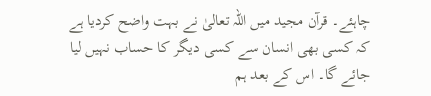چاہئے۔ قرآن مجید میں اللہ تعالیٰ نے بہت واضح کردیا ہے کہ کسی بھی انسان سے کسی دیگر کا حساب نہیں لیا جائے گا۔ اس کے بعد ہم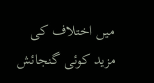میں اختلاف کی مزید کوئی گنجائش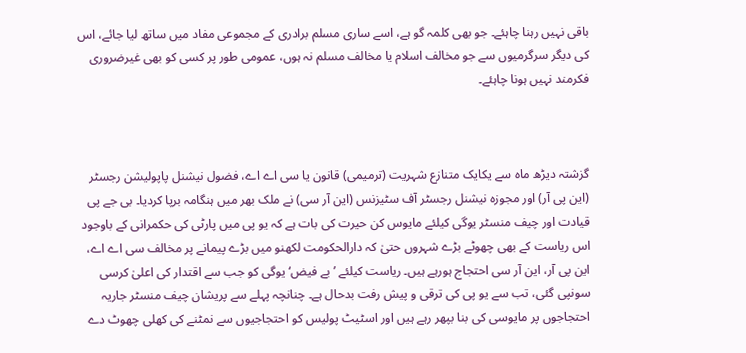باقی نہیں رہنا چاہئے۔ جو بھی کلمہ گو ہے، اسے ساری مسلم برادری کے مجموعی مفاد میں ساتھ لیا جائے، اس کی دیگر سرگرمیوں سے جو مخالف اسلام یا مخالف مسلم نہ ہوں، عمومی طور پر کسی کو بھی غیرضروری فکرمند نہیں ہونا چاہئے۔



گزشتہ دیڑھ ماہ سے یکایک متنازع شہریت (ترمیمی) قانون یا سی اے اے، فضول نیشنل پاپولیشن رجسٹر (این پی آر) اور مجوزہ نیشنل رجسٹر آف سٹیزنس (این آر سی) نے ملک بھر میں ہنگامہ برپا کردیا۔ بی جے پی قیادت اور چیف منسٹر یوگی کیلئے مایوس کن حیرت کی بات ہے کہ یو پی میں پارٹی کی حکمرانی کے باوجود اس ریاست کے بھی چھوٹے بڑے شہروں حتیٰ کہ دارالحکومت لکھنو میں بڑے پیمانے پر مخالف سی اے اے، این پی آر، این آر سی احتجاج ہورہے ہیں۔ ریاست کیلئے ’بے فیض‘ یوگی کو جب سے اقتدار کی اعلیٰ کرسی سونپی گئی، تب سے یو پی کی ترقی و پیش رفت بدحال ہے۔ چنانچہ پہلے سے پریشان چیف منسٹر جاریہ احتجاجوں پر مایوسی کی بنا بپھر رہے ہیں اور اسٹیٹ پولیس کو احتجاجیوں سے نمٹنے کی کھلی چھوٹ دے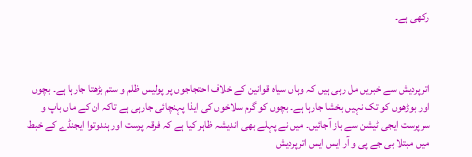رکھی ہے۔



اترپردیش سے خبریں مل رہی ہیں کہ وہاں سیاہ قوانین کے خلاف احتجاجوں پر پولیس ظلم و ستم بڑھتا جارہا ہے۔ بچوں اور بوڑھوں کو تک نہیں بخشا جارہا ہے۔ بچوں کو گرم سلاخوں کی ایذا پہنچائی جارہی ہے تاکہ ان کے ماں باپ و سرپرست ایجی ٹیشن سے باز آجائیں۔ میں نے پہلے بھی اندیشہ ظاہر کیا ہے کہ فرقہ پرست اور ہندوتوا ایجنڈے کے خبط میں مبتلا بی جے پی و آر ایس ایس اترپردیش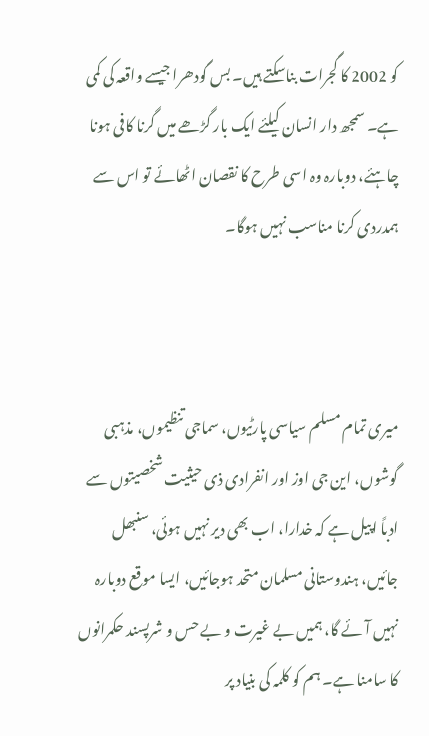کو 2002 کا گجرات بناسکتے ہیں۔ بس گودھرا جیسے واقعہ کی کمی ہے۔ سمجھ دار انسان کیلئے ایک بار گڑھے میں گرنا کافی ہونا چاہئے، دوبارہ وہ اسی طرح کا نقصان اٹھائے تو اس سے ہمدردی کرنا مناسب نہیں ہوگا۔



میری تمام مسلم سیاسی پارٹیوں، سماجی تنظیموں، مذہبی گوشوں، این جی اوز اور انفرادی ذی حیثیت شخصیتوں سے ادباً اپیل ہے کہ خدارا، اب بھی دیر نہیں ہوئی، سنبھل جائیں، ہندوستانی مسلمان متحد ہوجائیں، ایسا موقع دوبارہ نہیں آئے گا، ہمیں بے غیرت و بے حس و شرپسند حکمرانوں کا سامنا ہے۔ ہم کو کلمہ کی بنیاد پر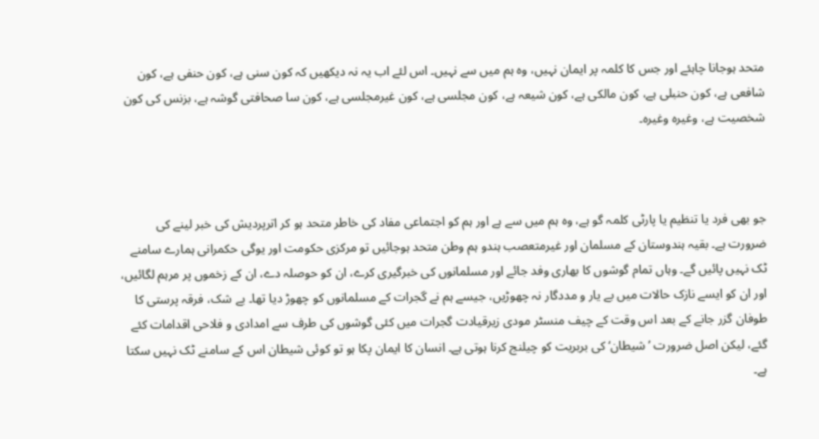متحد ہوجانا چاہئے اور جس کا کلمہ پر ایمان نہیں، وہ ہم میں سے نہیں۔ اس لئے اب یہ نہ دیکھیں کہ کون سنی ہے، کون حنفی ہے، کون شافعی ہے، کون حنبلی ہے، کون مالکی ہے، کون شیعہ ہے، کون مجلسی ہے، کون غیرمجلسی ہے، کون سا صحافتی گوشہ ہے، بزنس کی کون شخصیت ہے، وغیرہ وغیرہ۔



جو بھی فرد یا تنظیم یا پارٹی کلمہ گو ہے، وہ ہم میں سے ہے اور ہم کو اجتماعی مفاد کی خاطر متحد ہو کر اترپردیش کی خبر لینے کی ضرورت ہے۔ بقیہ ہندوستان کے مسلمان اور غیرمتعصب ہندو ہم وطن متحد ہوجائیں تو مرکزی حکومت اور یوگی حکمرانی ہمارے سامنے ٹک نہیں پائیں گے۔ وہاں تمام گوشوں کا بھاری وفد جائے اور مسلمانوں کی خبرگیری کرے، ان کو حوصلہ دے، ان کے زخموں پر مرہم لگائیں، اور ان کو ایسے نازک حالات میں بے یار و مددگار نہ چھوڑیں، جیسے ہم نے گجرات کے مسلمانوں کو چھوڑ دیا تھا۔ بے شک، فرقہ پرستی کا طوفان گزر جانے کے بعد اس وقت کے چیف منسٹر مودی زیرقیادت گجرات میں کئی گوشوں کی طرف سے امدادی و فلاحی اقدامات کئے گئے، لیکن اصل ضرورت ’شیطان‘ کی بربریت کو چیلنج کرنا ہوتی ہے۔ انسان کا ایمان پکا ہو تو کوئی شیطان اس کے سامنے ٹک نہیں سکتا ہے۔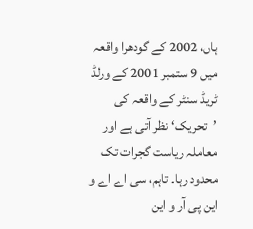ہاں، 2002 کے گودھرا واقعہ میں 9 ستمبر 2001 کے ورلڈ ٹریڈ سنٹر کے واقعہ کی ’تحریک‘ نظر آتی ہے اور معاملہ ریاست گجرات تک محدود رہا۔ تاہم، سی اے اے و این پی آر و این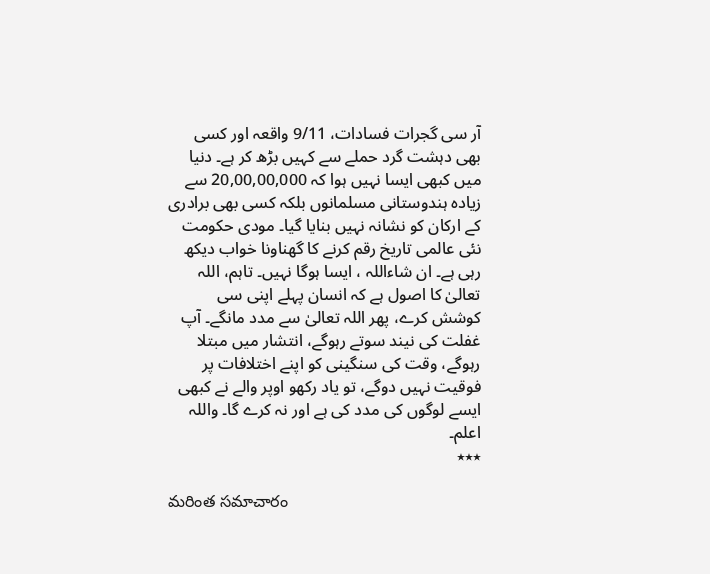آر سی گجرات فسادات، 9/11 واقعہ اور کسی بھی دہشت گرد حملے سے کہیں بڑھ کر ہے۔ دنیا میں کبھی ایسا نہیں ہوا کہ 20,00,00,000 سے زیادہ ہندوستانی مسلمانوں بلکہ کسی بھی برادری کے ارکان کو نشانہ نہیں بنایا گیا۔ مودی حکومت نئی عالمی تاریخ رقم کرنے کا گھناونا خواب دیکھ رہی ہے۔ ان شاءاللہ ، ایسا ہوگا نہیں۔ تاہم، اللہ تعالیٰ کا اصول ہے کہ انسان پہلے اپنی سی کوشش کرے، پھر اللہ تعالیٰ سے مدد مانگے۔ آپ غفلت کی نیند سوتے رہوگے، انتشار میں مبتلا رہوگے، وقت کی سنگینی کو اپنے اختلافات پر فوقیت نہیں دوگے، تو یاد رکھو اوپر والے نے کبھی ایسے لوگوں کی مدد کی ہے اور نہ کرے گا۔ واللہ اعلم۔
٭٭٭

మరింత సమాచారం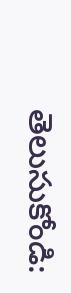తెలుసుకోండి: